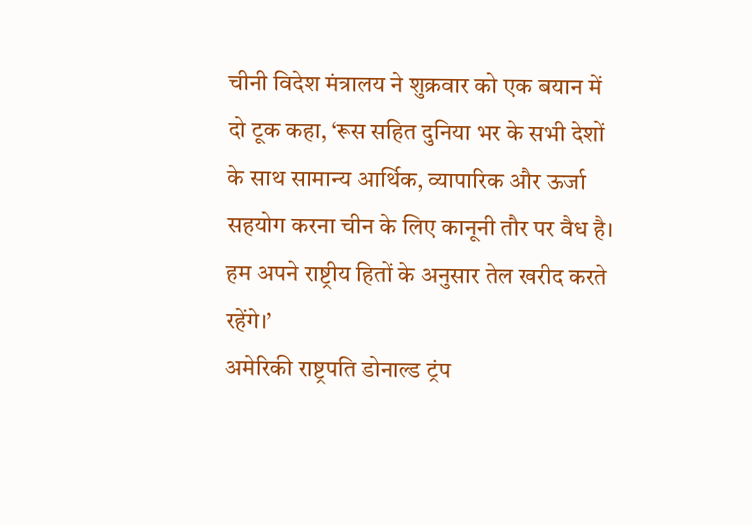चीनी विदेश मंत्रालय ने शुक्रवार को एक बयान में दो टूक कहा, ‘रूस सहित दुनिया भर के सभी देशों के साथ सामान्य आर्थिक, व्यापारिक और ऊर्जा सहयोग करना चीन के लिए कानूनी तौर पर वैध है। हम अपने राष्ट्रीय हितों के अनुसार तेल खरीद करते रहेंगे।’
अमेरिकी राष्ट्रपति डोनाल्ड ट्रंप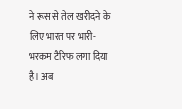ने रूस से तेल खरीदने के लिए भारत पर भारी-भरकम टैरिफ लगा दिया है। अब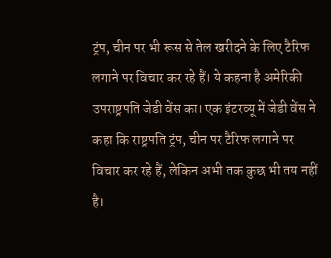ट्रंप, चीन पर भी रूस से तेल खरीदने के लिए टैरिफ लगाने पर विचार कर रहे हैं। ये कहना है अमेरिकी उपराष्ट्रपति जेडी वेंस का। एक इंटरव्यू में जेडी वेंस ने कहा कि राष्ट्रपति ट्रंप, चीन पर टैरिफ लगाने पर विचार कर रहे हैं, लेकिन अभी तक कुछ भी तय नहीं है।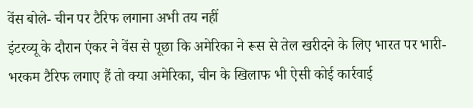वेंस बोले- चीन पर टैरिफ लगाना अभी तय नहीं
इंटरव्यू के दौरान एंकर ने वेंस से पूछा कि अमेरिका ने रूस से तेल खरीदने के लिए भारत पर भारी-भरकम टैरिफ लगाए हैं तो क्या अमेरिका, चीन के खिलाफ भी ऐसी कोई कार्रवाई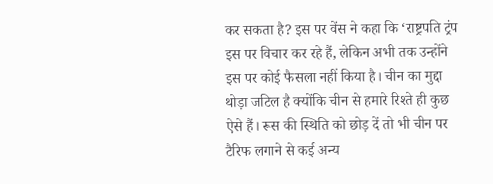कर सकता है? इस पर वेंस ने कहा कि ‘राष्ट्रपति ट्रंप इस पर विचार कर रहे हैं, लेकिन अभी तक उन्होंने इस पर कोई फैसला नहीं किया है। चीन का मुद्दा थोड़ा जटिल है क्योंकि चीन से हमारे रिश्ते ही कुछ ऐसे हैं। रूस की स्थिति को छोड़ दें तो भी चीन पर टैरिफ लगाने से कई अन्य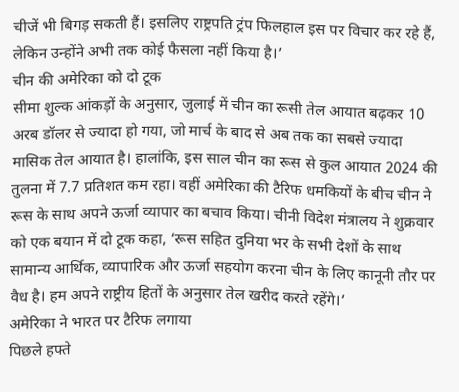चीजें भी बिगड़ सकती हैं। इसलिए राष्ट्रपति ट्रंप फिलहाल इस पर विचार कर रहे हैं, लेकिन उन्होंने अभी तक कोई फैसला नहीं किया है।’
चीन की अमेरिका को दो टूक
सीमा शुल्क आंकड़ों के अनुसार, जुलाई में चीन का रूसी तेल आयात बढ़कर 10 अरब डॉलर से ज्यादा हो गया, जो मार्च के बाद से अब तक का सबसे ज्यादा मासिक तेल आयात है। हालांकि, इस साल चीन का रूस से कुल आयात 2024 की तुलना में 7.7 प्रतिशत कम रहा। वहीं अमेरिका की टैरिफ धमकियों के बीच चीन ने रूस के साथ अपने ऊर्जा व्यापार का बचाव किया। चीनी विदेश मंत्रालय ने शुक्रवार को एक बयान में दो टूक कहा, ‘रूस सहित दुनिया भर के सभी देशों के साथ सामान्य आर्थिक, व्यापारिक और ऊर्जा सहयोग करना चीन के लिए कानूनी तौर पर वैध है। हम अपने राष्ट्रीय हितों के अनुसार तेल खरीद करते रहेंगे।’
अमेरिका ने भारत पर टैरिफ लगाया
पिछले हफ्ते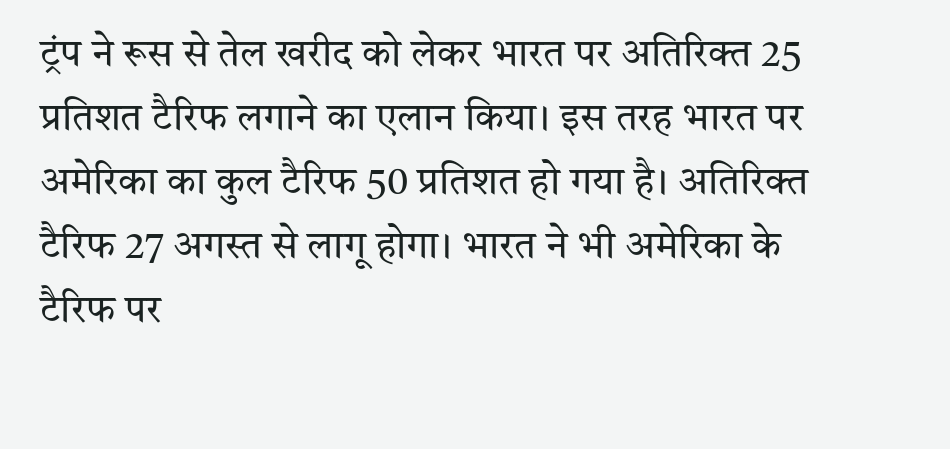ट्रंप ने रूस से तेल खरीद को लेकर भारत पर अतिरिक्त 25 प्रतिशत टैरिफ लगाने का एलान किया। इस तरह भारत पर अमेरिका का कुल टैरिफ 50 प्रतिशत हो गया है। अतिरिक्त टैरिफ 27 अगस्त से लागू होगा। भारत ने भी अमेरिका के टैरिफ पर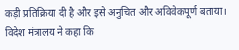कड़ी प्रतिक्रिया दी है और इसे अनुचित और अविवेकपूर्ण बताया। विदेश मंत्रालय ने कहा कि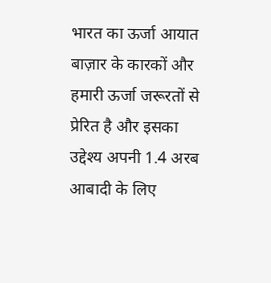भारत का ऊर्जा आयात बाज़ार के कारकों और हमारी ऊर्जा जरूरतों से प्रेरित है और इसका उद्देश्य अपनी 1.4 अरब आबादी के लिए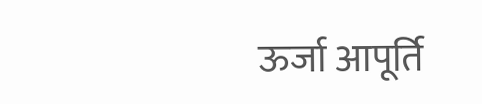ऊर्जा आपूर्ति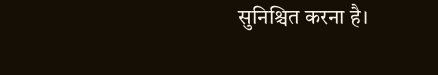सुनिश्चित करना है।